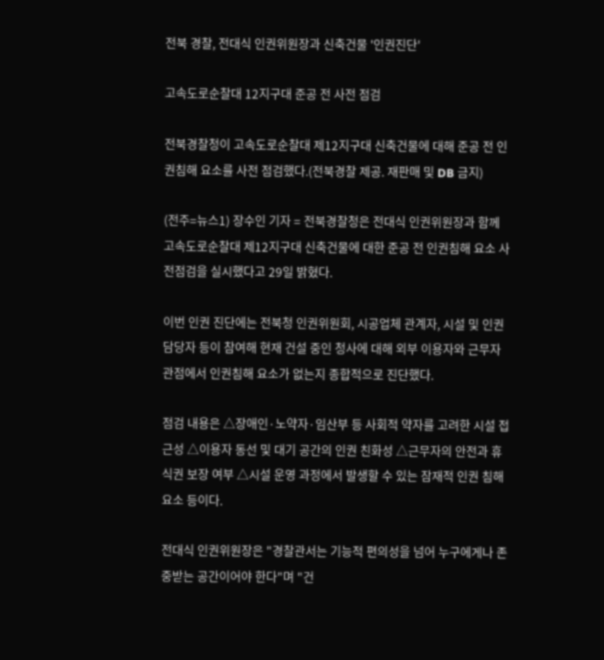전북 경찰, 전대식 인권위원장과 신축건물 '인권진단'

고속도로순찰대 12지구대 준공 전 사전 점검

전북경찰청이 고속도로순찰대 제12지구대 신축건물에 대해 준공 전 인권침해 요소를 사전 점검했다.(전북경찰 제공. 재판매 및 DB 금지)

(전주=뉴스1) 장수인 기자 = 전북경찰청은 전대식 인권위원장과 함께 고속도로순찰대 제12지구대 신축건물에 대한 준공 전 인권침해 요소 사전점검을 실시했다고 29일 밝혔다.

이번 인권 진단에는 전북청 인권위원회, 시공업체 관계자, 시설 및 인권 담당자 등이 참여해 현재 건설 중인 청사에 대해 외부 이용자와 근무자 관점에서 인권침해 요소가 없는지 종합적으로 진단했다.

점검 내용은 △장애인·노약자·임산부 등 사회적 약자를 고려한 시설 접근성 △이용자 동선 및 대기 공간의 인권 친화성 △근무자의 안전과 휴식권 보장 여부 △시설 운영 과정에서 발생할 수 있는 잠재적 인권 침해 요소 등이다.

전대식 인권위원장은 "경찰관서는 기능적 편의성을 넘어 누구에게나 존중받는 공간이어야 한다"며 "건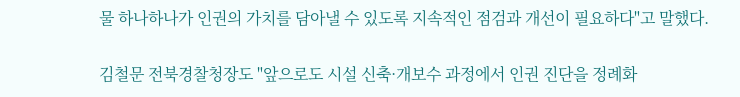물 하나하나가 인권의 가치를 담아낼 수 있도록 지속적인 점검과 개선이 필요하다"고 말했다.

김철문 전북경찰청장도 "앞으로도 시설 신축·개보수 과정에서 인권 진단을 정례화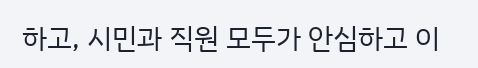하고, 시민과 직원 모두가 안심하고 이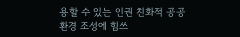용할 수 있는 인권 친화적 공공환경 조성에 힘쓰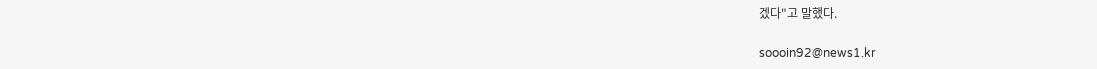겠다"고 말했다.

soooin92@news1.kr